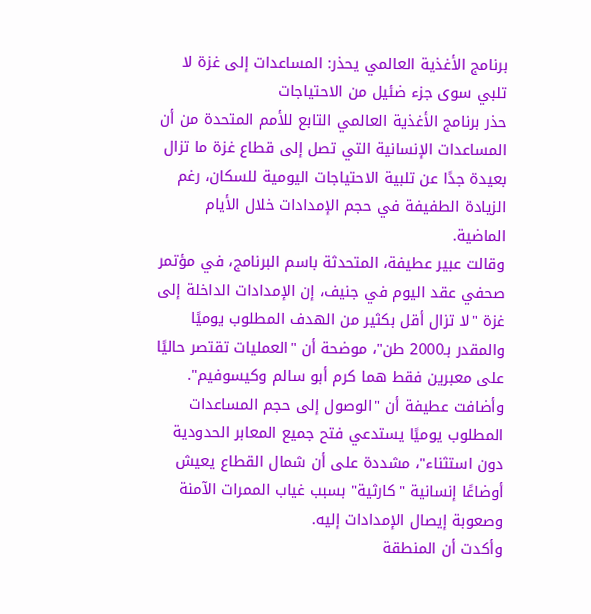برنامج الأغذية العالمي يحذر: المساعدات إلى غزة لا تلبي سوى جزء ضئيل من الاحتياجات
حذر برنامج الأغذية العالمي التابع للأمم المتحدة من أن المساعدات الإنسانية التي تصل إلى قطاع غزة ما تزال بعيدة جدًا عن تلبية الاحتياجات اليومية للسكان، رغم الزيادة الطفيفة في حجم الإمدادات خلال الأيام الماضية.
وقالت عبير عطيفة، المتحدثة باسم البرنامج، في مؤتمر صحفي عقد اليوم في جنيف، إن الإمدادات الداخلة إلى غزة "لا تزال أقل بكثير من الهدف المطلوب يوميًا والمقدر بـ2000 طن"، موضحة أن "العمليات تقتصر حاليًا على معبرين فقط هما كرم أبو سالم وكيسوفيم".
وأضافت عطيفة أن "الوصول إلى حجم المساعدات المطلوب يوميًا يستدعي فتح جميع المعابر الحدودية دون استثناء"، مشددة على أن شمال القطاع يعيش أوضاعًا إنسانية "كارثية" بسبب غياب الممرات الآمنة وصعوبة إيصال الإمدادات إليه.
وأكدت أن المنطقة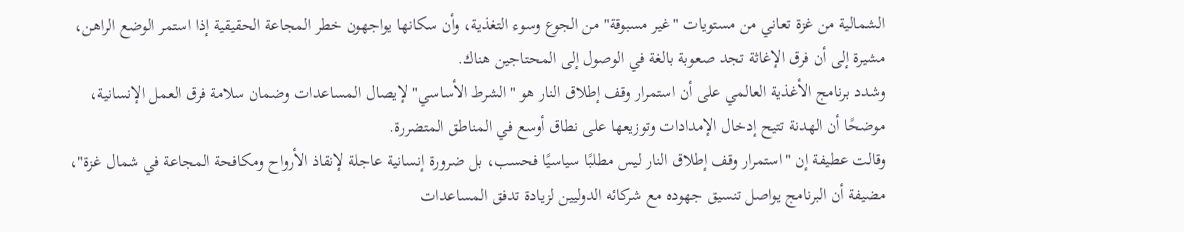الشمالية من غزة تعاني من مستويات "غير مسبوقة" من الجوع وسوء التغذية، وأن سكانها يواجهون خطر المجاعة الحقيقية إذا استمر الوضع الراهن، مشيرة إلى أن فرق الإغاثة تجد صعوبة بالغة في الوصول إلى المحتاجين هناك.
وشدد برنامج الأغذية العالمي على أن استمرار وقف إطلاق النار هو "الشرط الأساسي" لإيصال المساعدات وضمان سلامة فرق العمل الإنسانية، موضحًا أن الهدنة تتيح إدخال الإمدادات وتوزيعها على نطاق أوسع في المناطق المتضررة.
وقالت عطيفة إن "استمرار وقف إطلاق النار ليس مطلبًا سياسيًا فحسب، بل ضرورة إنسانية عاجلة لإنقاذ الأرواح ومكافحة المجاعة في شمال غزة"، مضيفة أن البرنامج يواصل تنسيق جهوده مع شركائه الدوليين لزيادة تدفق المساعدات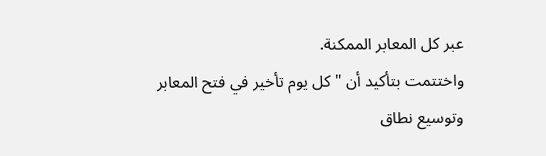عبر كل المعابر الممكنة.
واختتمت بتأكيد أن "كل يوم تأخير في فتح المعابر وتوسيع نطاق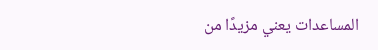المساعدات يعني مزيدًا من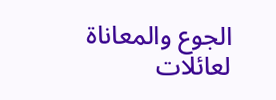الجوع والمعاناة لعائلات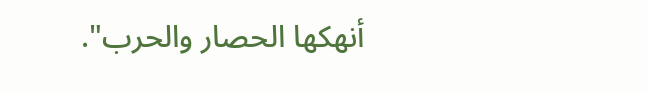أنهكها الحصار والحرب".